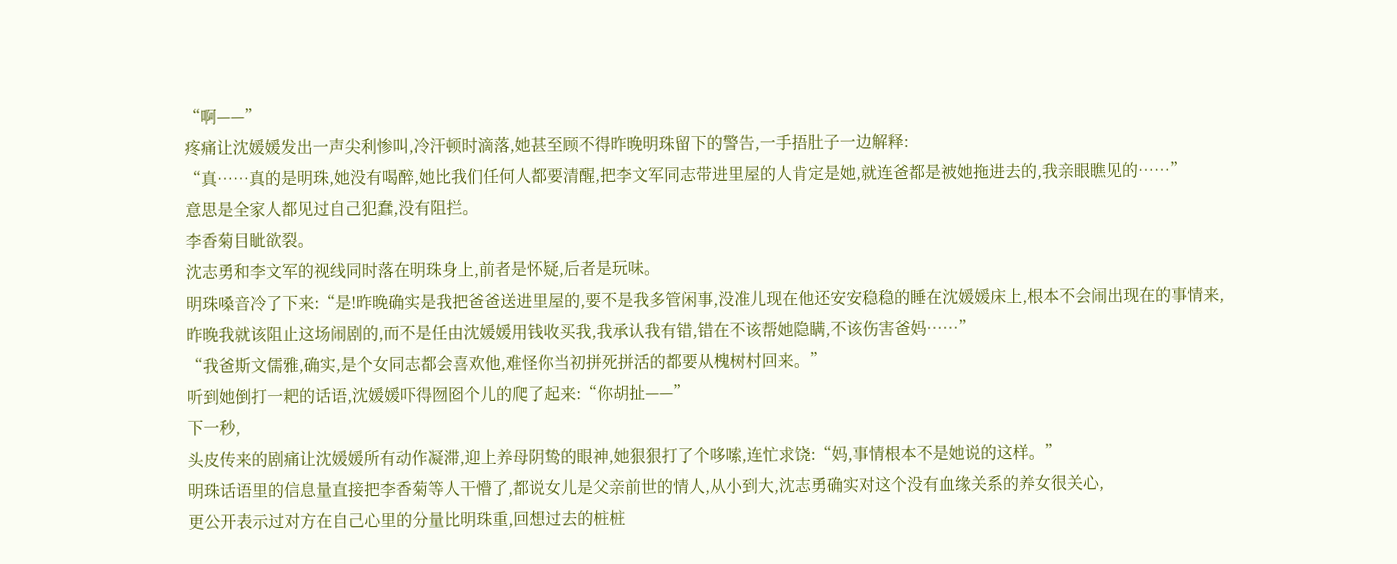“啊——”
疼痛让沈媛媛发出一声尖利惨叫,冷汗顿时滴落,她甚至顾不得昨晚明珠留下的警告,一手捂肚子一边解释:
“真……真的是明珠,她没有喝醉,她比我们任何人都要清醒,把李文军同志带进里屋的人肯定是她,就连爸都是被她拖进去的,我亲眼瞧见的……”
意思是全家人都见过自己犯蠢,没有阻拦。
李香菊目眦欲裂。
沈志勇和李文军的视线同时落在明珠身上,前者是怀疑,后者是玩味。
明珠嗓音冷了下来:“是!昨晚确实是我把爸爸送进里屋的,要不是我多管闲事,没准儿现在他还安安稳稳的睡在沈媛媛床上,根本不会闹出现在的事情来,
昨晚我就该阻止这场闹剧的,而不是任由沈媛媛用钱收买我,我承认我有错,错在不该帮她隐瞒,不该伤害爸妈……”
“我爸斯文儒雅,确实,是个女同志都会喜欢他,难怪你当初拼死拼活的都要从槐树村回来。”
听到她倒打一耙的话语,沈媛媛吓得囫囵个儿的爬了起来:“你胡扯——”
下一秒,
头皮传来的剧痛让沈媛媛所有动作凝滞,迎上养母阴鸷的眼神,她狠狠打了个哆嗦,连忙求饶:“妈,事情根本不是她说的这样。”
明珠话语里的信息量直接把李香菊等人干懵了,都说女儿是父亲前世的情人,从小到大,沈志勇确实对这个没有血缘关系的养女很关心,
更公开表示过对方在自己心里的分量比明珠重,回想过去的桩桩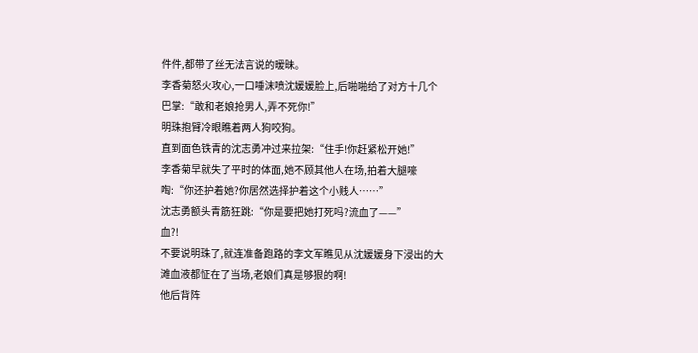件件,都带了丝无法言说的暧昧。
李香菊怒火攻心,一口唾沫喷沈媛媛脸上,后啪啪给了对方十几个巴掌:“敢和老娘抢男人,弄不死你!”
明珠抱臂冷眼瞧着两人狗咬狗。
直到面色铁青的沈志勇冲过来拉架:“住手!你赶紧松开她!”
李香菊早就失了平时的体面,她不顾其他人在场,拍着大腿嚎啕:“你还护着她?你居然选择护着这个小贱人……”
沈志勇额头青筋狂跳:“你是要把她打死吗?流血了——”
血?!
不要说明珠了,就连准备跑路的李文军瞧见从沈媛媛身下浸出的大滩血液都怔在了当场,老娘们真是够狠的啊!
他后背阵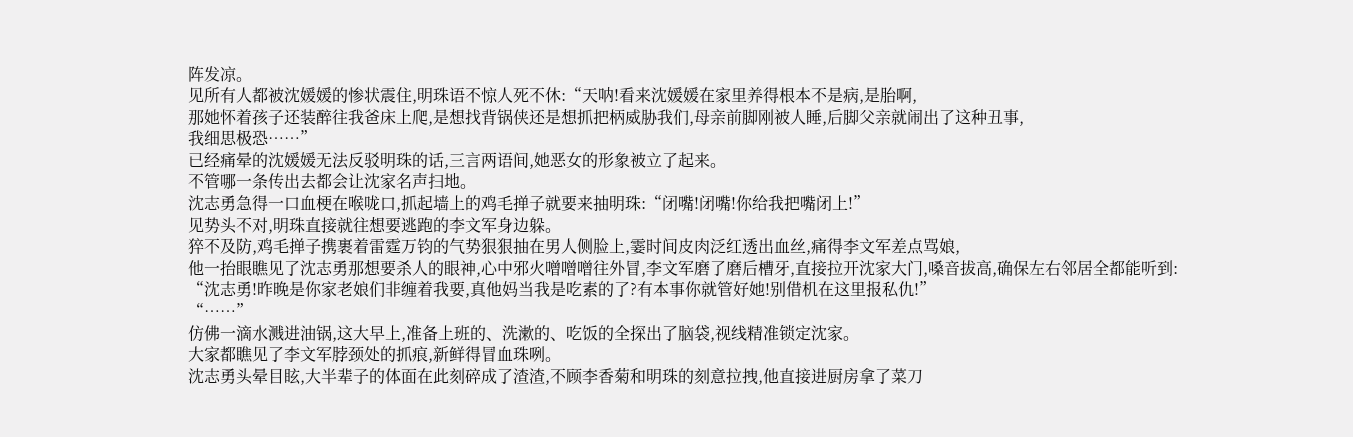阵发凉。
见所有人都被沈媛媛的惨状震住,明珠语不惊人死不休:“天呐!看来沈媛媛在家里养得根本不是病,是胎啊,
那她怀着孩子还装醉往我爸床上爬,是想找背锅侠还是想抓把柄威胁我们,母亲前脚刚被人睡,后脚父亲就闹出了这种丑事,
我细思极恐……”
已经痛晕的沈媛媛无法反驳明珠的话,三言两语间,她恶女的形象被立了起来。
不管哪一条传出去都会让沈家名声扫地。
沈志勇急得一口血梗在喉咙口,抓起墙上的鸡毛掸子就要来抽明珠:“闭嘴!闭嘴!你给我把嘴闭上!”
见势头不对,明珠直接就往想要逃跑的李文军身边躲。
猝不及防,鸡毛掸子携裹着雷霆万钧的气势狠狠抽在男人侧脸上,霎时间皮肉泛红透出血丝,痛得李文军差点骂娘,
他一抬眼瞧见了沈志勇那想要杀人的眼神,心中邪火噌噌噌往外冒,李文军磨了磨后槽牙,直接拉开沈家大门,嗓音拔高,确保左右邻居全都能听到:
“沈志勇!昨晚是你家老娘们非缠着我要,真他妈当我是吃素的了?有本事你就管好她!别借机在这里报私仇!”
“……”
仿佛一滴水溅进油锅,这大早上,准备上班的、洗漱的、吃饭的全探出了脑袋,视线精准锁定沈家。
大家都瞧见了李文军脖颈处的抓痕,新鲜得冒血珠咧。
沈志勇头晕目眩,大半辈子的体面在此刻碎成了渣渣,不顾李香菊和明珠的刻意拉拽,他直接进厨房拿了菜刀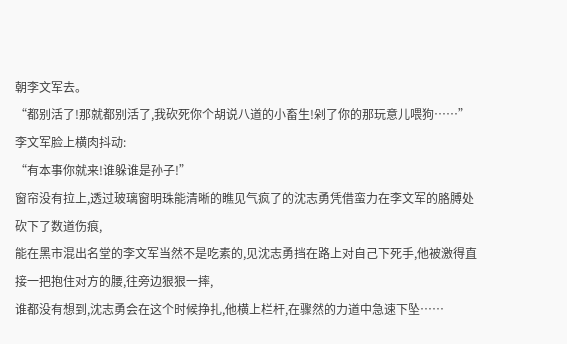朝李文军去。
“都别活了!那就都别活了,我砍死你个胡说八道的小畜生!剁了你的那玩意儿喂狗……”
李文军脸上横肉抖动:
“有本事你就来!谁躲谁是孙子!”
窗帘没有拉上,透过玻璃窗明珠能清晰的瞧见气疯了的沈志勇凭借蛮力在李文军的胳膊处砍下了数道伤痕,
能在黑市混出名堂的李文军当然不是吃素的,见沈志勇挡在路上对自己下死手,他被激得直接一把抱住对方的腰,往旁边狠狠一摔,
谁都没有想到,沈志勇会在这个时候挣扎,他横上栏杆,在骤然的力道中急速下坠……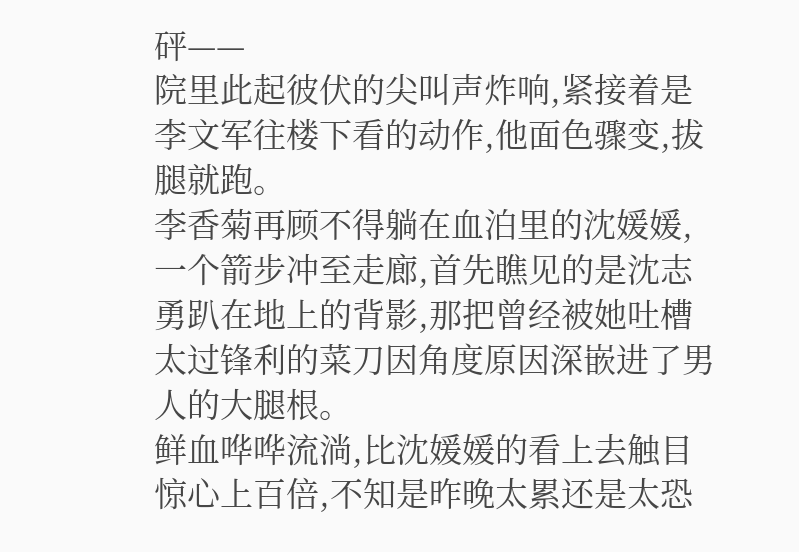砰——
院里此起彼伏的尖叫声炸响,紧接着是李文军往楼下看的动作,他面色骤变,拔腿就跑。
李香菊再顾不得躺在血泊里的沈媛媛,一个箭步冲至走廊,首先瞧见的是沈志勇趴在地上的背影,那把曾经被她吐槽太过锋利的菜刀因角度原因深嵌进了男人的大腿根。
鲜血哗哗流淌,比沈媛媛的看上去触目惊心上百倍,不知是昨晚太累还是太恐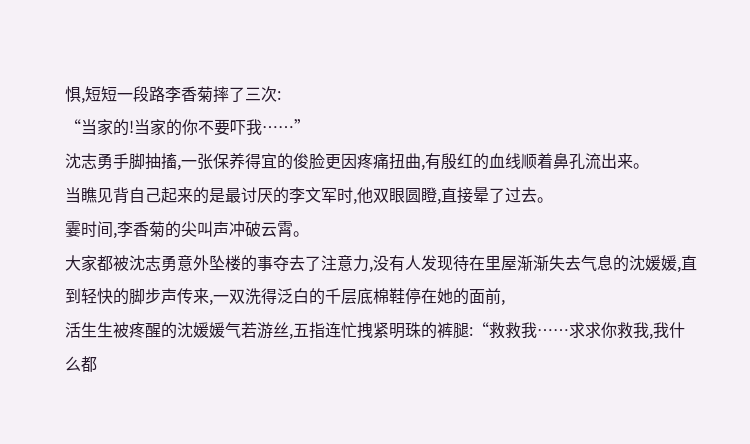惧,短短一段路李香菊摔了三次:
“当家的!当家的你不要吓我……”
沈志勇手脚抽搐,一张保养得宜的俊脸更因疼痛扭曲,有殷红的血线顺着鼻孔流出来。
当瞧见背自己起来的是最讨厌的李文军时,他双眼圆瞪,直接晕了过去。
霎时间,李香菊的尖叫声冲破云霄。
大家都被沈志勇意外坠楼的事夺去了注意力,没有人发现待在里屋渐渐失去气息的沈媛媛,直到轻快的脚步声传来,一双洗得泛白的千层底棉鞋停在她的面前,
活生生被疼醒的沈媛媛气若游丝,五指连忙拽紧明珠的裤腿:“救救我……求求你救我,我什么都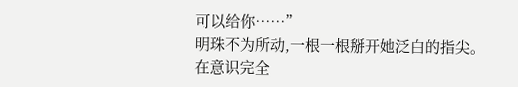可以给你……”
明珠不为所动,一根一根掰开她泛白的指尖。
在意识完全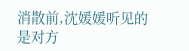消散前,沈媛媛听见的是对方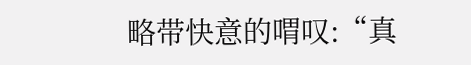略带快意的喟叹:“真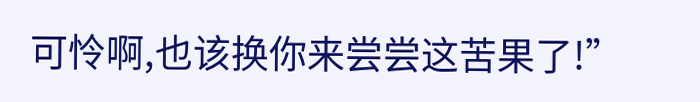可怜啊,也该换你来尝尝这苦果了!”